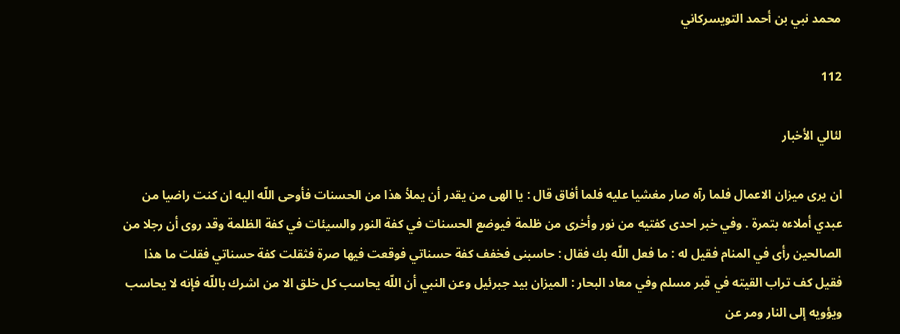محمد نبي بن أحمد التويسركاني

112

لئالي الأخبار

ان يرى ميزان الاعمال فلما رآه صار مغشيا عليه فلما أفاق قال : يا الهى من يقدر أن يملأ هذا من الحسنات فأوحى اللّه اليه ان كنت راضيا من عبدي أملاءه بتمرة . وفي خبر احدى كفتيه من نور وأخرى من ظلمة فيوضع الحسنات في كفة النور والسيئات في كفة الظلمة وقد روى أن رجلا من الصالحين رأى في المنام فقيل له : ما فعل اللّه بك فقال : حاسبنى فخفف كفة حسناتي فوقعت فيها صرة فثقلت كفة حسناتي فقلت ما هذا فقيل كف تراب القيته في قبر مسلم وفي معاد البحار : الميزان بيد جبرئيل وعن النبي أن اللّه يحاسب كل خلق الا من اشرك باللّه فإنه لا يحاسب ويؤويه إلى النار ومر عن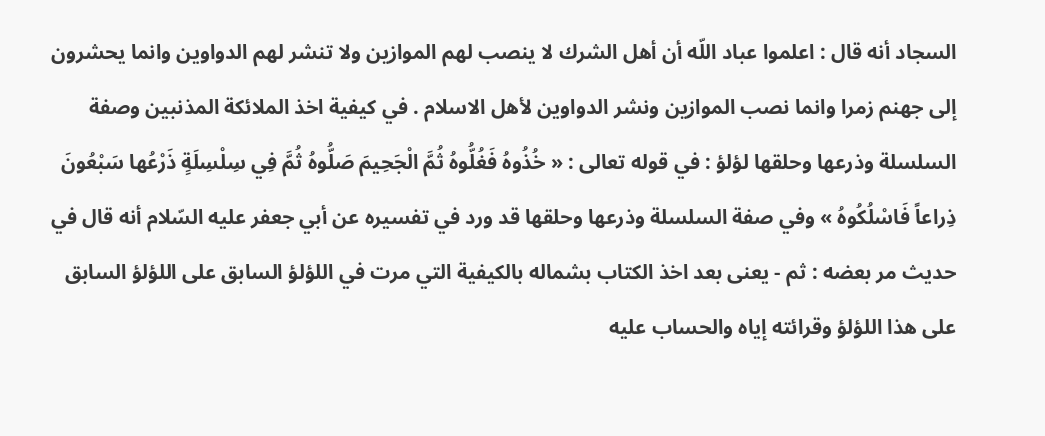السجاد أنه قال : اعلموا عباد اللّه أن أهل الشرك لا ينصب لهم الموازين ولا تنشر لهم الدواوين وانما يحشرون إلى جهنم زمرا وانما نصب الموازين ونشر الدواوين لأهل الاسلام . في كيفية اخذ الملائكة المذنبين وصفة السلسلة وذرعها وحلقها لؤلؤ : في قوله تعالى : « خُذُوهُ فَغُلُّوهُ ثُمَّ الْجَحِيمَ صَلُّوهُ ثُمَّ فِي سِلْسِلَةٍ ذَرْعُها سَبْعُونَ ذِراعاً فَاسْلُكُوهُ » وفي صفة السلسلة وذرعها وحلقها قد ورد في تفسيره عن أبي جعفر عليه السّلام أنه قال في حديث مر بعضه : ثم - يعنى بعد اخذ الكتاب بشماله بالكيفية التي مرت في اللؤلؤ السابق على اللؤلؤ السابق على هذا اللؤلؤ وقرائته إياه والحساب عليه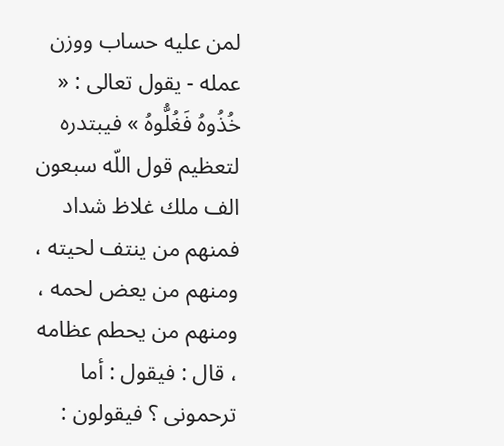لمن عليه حساب ووزن عمله - يقول تعالى : « خُذُوهُ فَغُلُّوهُ » فيبتدره لتعظيم قول اللّه سبعون الف ملك غلاظ شداد فمنهم من ينتف لحيته ، ومنهم من يعض لحمه ، ومنهم من يحطم عظامه ، قال : فيقول : أما ترحمونى ؟ فيقولون :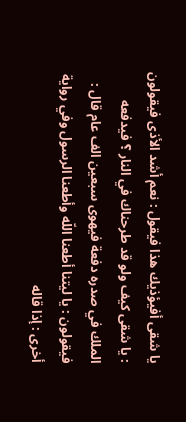يا شقى أفيؤذيك هذا فيقول : نعم أشد الأذى فيقولون : يا شقى كيف ولو قد طرحناك في النار ؟ فيدفعه الملك في صدره دفعة فيهوى سبعين الف عام قال : فيقولون : يا ليتنا أطعنا اللّه وأطعنا الرسول وفي رواية أخرى : إذا قاله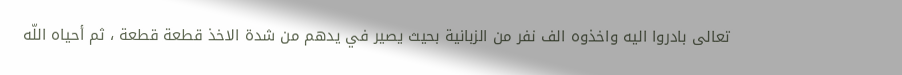تعالى بادروا اليه واخذوه الف نفر من الزبانية بحيث يصير في يدهم من شدة الاخذ قطعة قطعة ، ثم أحياه اللّه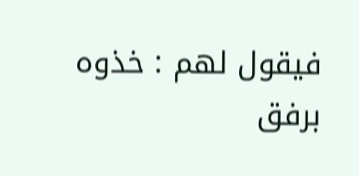فيقول لهم : خذوه برفق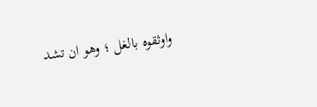واوثقوه بالغل ؛ وهو ان تشد